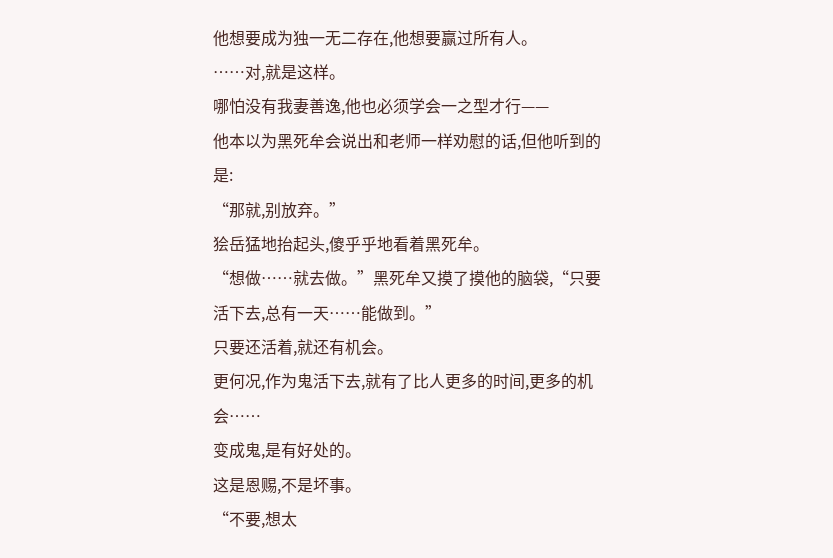他想要成为独一无二存在,他想要赢过所有人。
……对,就是这样。
哪怕没有我妻善逸,他也必须学会一之型才行——
他本以为黑死牟会说出和老师一样劝慰的话,但他听到的是:
“那就,别放弃。”
狯岳猛地抬起头,傻乎乎地看着黑死牟。
“想做……就去做。”黑死牟又摸了摸他的脑袋,“只要活下去,总有一天……能做到。”
只要还活着,就还有机会。
更何况,作为鬼活下去,就有了比人更多的时间,更多的机会……
变成鬼,是有好处的。
这是恩赐,不是坏事。
“不要,想太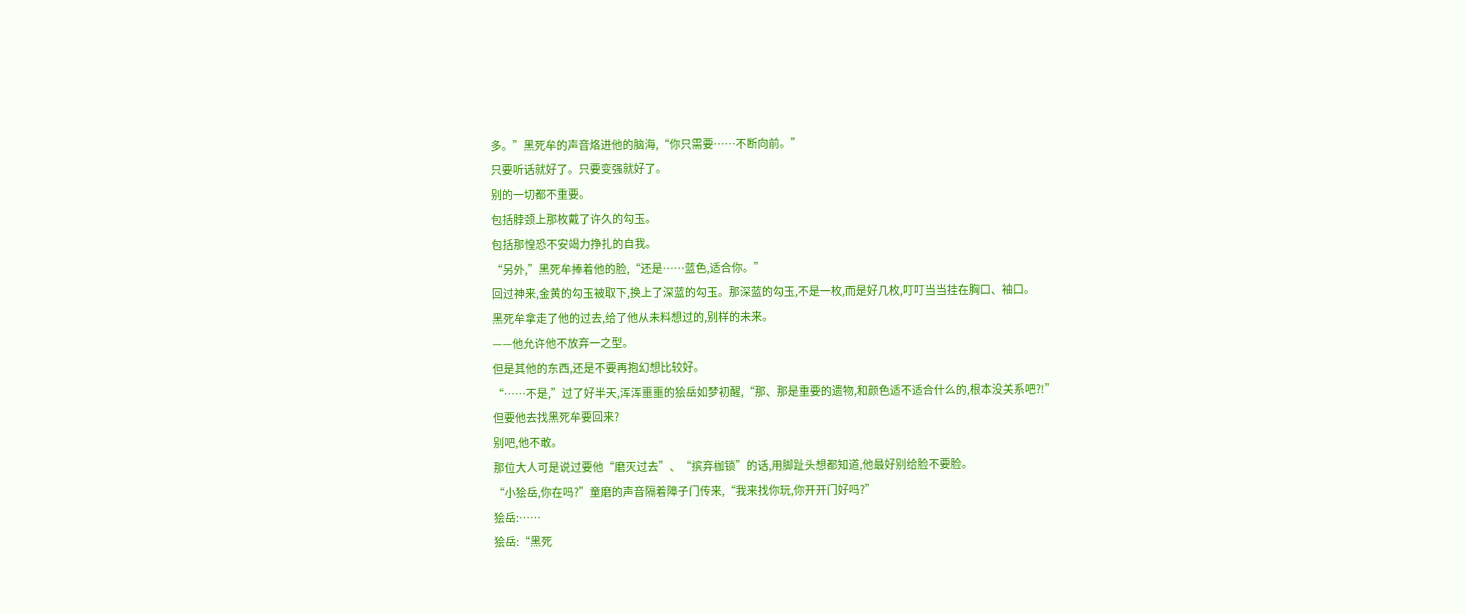多。”黑死牟的声音烙进他的脑海,“你只需要……不断向前。”
只要听话就好了。只要变强就好了。
别的一切都不重要。
包括脖颈上那枚戴了许久的勾玉。
包括那惶恐不安竭力挣扎的自我。
“另外,”黑死牟捧着他的脸,“还是……蓝色,适合你。”
回过神来,金黄的勾玉被取下,换上了深蓝的勾玉。那深蓝的勾玉,不是一枚,而是好几枚,叮叮当当挂在胸口、袖口。
黑死牟拿走了他的过去,给了他从未料想过的,别样的未来。
——他允许他不放弃一之型。
但是其他的东西,还是不要再抱幻想比较好。
“……不是,”过了好半天,浑浑噩噩的狯岳如梦初醒,“那、那是重要的遗物,和颜色适不适合什么的,根本没关系吧?!”
但要他去找黑死牟要回来?
别吧,他不敢。
那位大人可是说过要他“磨灭过去”、“摈弃枷锁”的话,用脚趾头想都知道,他最好别给脸不要脸。
“小狯岳,你在吗?”童磨的声音隔着障子门传来,“我来找你玩,你开开门好吗?”
狯岳:……
狯岳:“黑死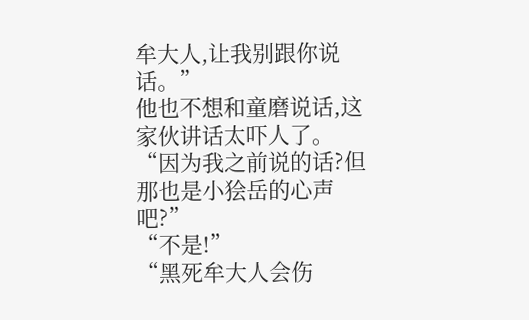牟大人,让我别跟你说话。”
他也不想和童磨说话,这家伙讲话太吓人了。
“因为我之前说的话?但那也是小狯岳的心声吧?”
“不是!”
“黑死牟大人会伤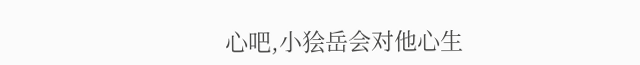心吧,小狯岳会对他心生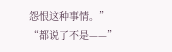怨恨这种事情。”
“都说了不是——”